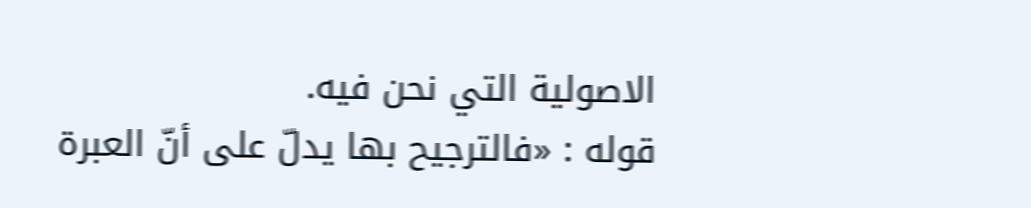الاصولية التي نحن فيه.
قوله : «فالترجيح بها يدلّ على أنّ العبرة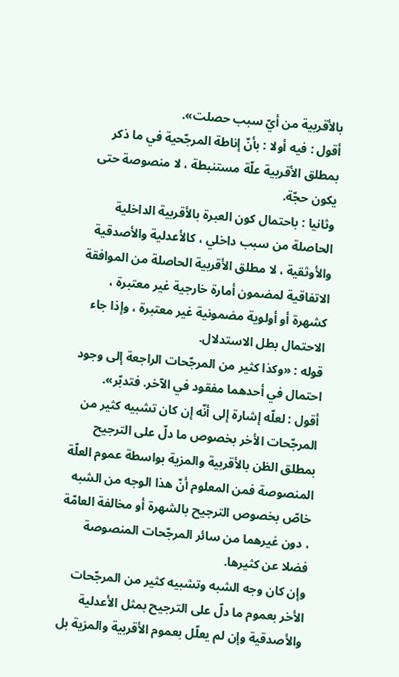بالأقربية من أيّ سبب حصلت».
أقول : فيه أولا : بأنّ إناطة المرجّحية في ما ذكر بمطلق الأقربية علّة مستنبطة ، لا منصوصة حتى يكون حجّة.
وثانيا : باحتمال كون العبرة بالأقربية الداخلية الحاصلة من سبب داخلي ، كالأعدلية والأصدقية والأوثقية ، لا مطلق الأقربية الحاصلة من الموافقة الاتفاقية لمضمون أمارة خارجية غير معتبرة ، كشهرة أو أولوية مضمونية غير معتبرة ، وإذا جاء الاحتمال بطل الاستدلال.
قوله : «وكذا كثير من المرجّحات الراجعة إلى وجود احتمال في أحدهما مفقود في الآخر. فتدبّر».
أقول : لعلّه إشارة إلى أنّه إن كان تشبيه كثير من المرجّحات الأخر بخصوص ما دلّ على الترجيح بمطلق الظن بالأقربية والمزية بواسطة عموم العلّة المنصوصة فمن المعلوم أنّ هذا الوجه من الشبه خاصّ بخصوص الترجيح بالشهرة أو مخالفة العامّة ، دون غيرهما من سائر المرجّحات المنصوصة فضلا عن كثيرها.
وإن كان وجه الشبه وتشبيه كثير من المرجّحات الأخر بعموم ما دلّ على الترجيح بمثل الأعدلية والأصدقية وإن لم يعلّل بعموم الأقربية والمزية بل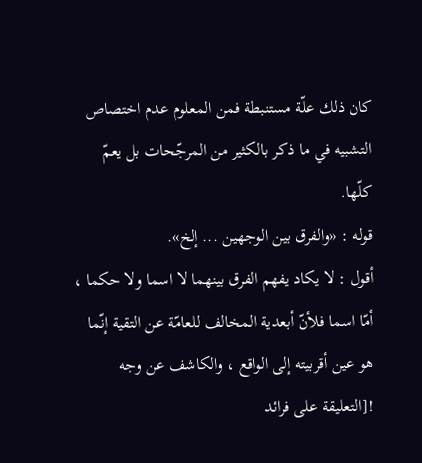كان ذلك علّة مستنبطة فمن المعلوم عدم اختصاص التشبيه في ما ذكر بالكثير من المرجّحات بل يعمّ كلّها.
قوله : «والفرق بين الوجهين ... إلخ».
أقول : لا يكاد يفهم الفرق بينهما لا اسما ولا حكما ، أمّا اسما فلأنّ أبعدية المخالف للعامّة عن التقية إنّما هو عين أقربيته إلى الواقع ، والكاشف عن وجه
![التعليقة على فرائد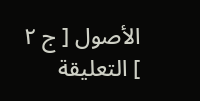الأصول [ ج ٢ ] التعليقة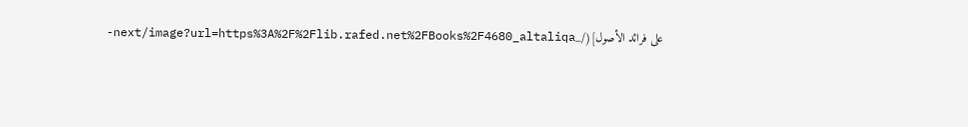على فرائد الأصول](/_next/image?url=https%3A%2F%2Flib.rafed.net%2FBooks%2F4680_altaliqa-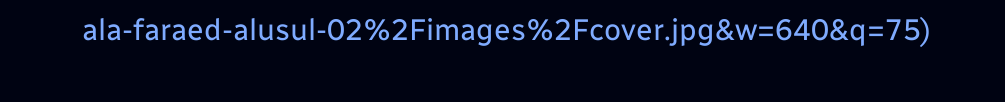ala-faraed-alusul-02%2Fimages%2Fcover.jpg&w=640&q=75)